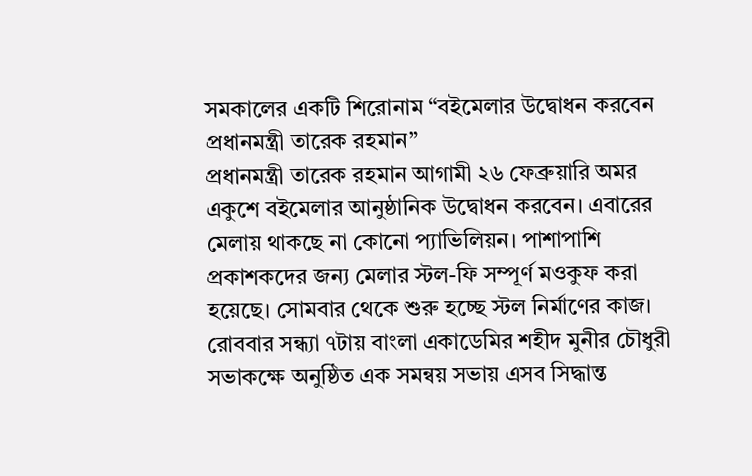সমকালের একটি শিরোনাম “বইমেলার উদ্বোধন করবেন প্রধানমন্ত্রী তারেক রহমান”
প্রধানমন্ত্রী তারেক রহমান আগামী ২৬ ফেব্রুয়ারি অমর একুশে বইমেলার আনুষ্ঠানিক উদ্বোধন করবেন। এবারের মেলায় থাকছে না কোনো প্যাভিলিয়ন। পাশাপাশি প্রকাশকদের জন্য মেলার স্টল-ফি সম্পূর্ণ মওকুফ করা হয়েছে। সোমবার থেকে শুরু হচ্ছে স্টল নির্মাণের কাজ।
রোববার সন্ধ্যা ৭টায় বাংলা একাডেমির শহীদ মুনীর চৌধুরী সভাকক্ষে অনুষ্ঠিত এক সমন্বয় সভায় এসব সিদ্ধান্ত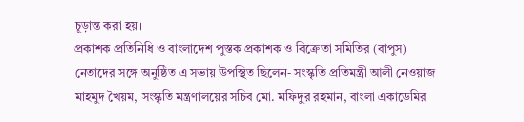চূড়ান্ত করা হয়।
প্রকাশক প্রতিনিধি ও বাংলাদেশ পুস্তক প্রকাশক ও বিক্রেতা সমিতির (বাপুস) নেতাদের সঙ্গে অনুষ্ঠিত এ সভায় উপস্থিত ছিলেন- সংস্কৃতি প্রতিমন্ত্রী আলী নেওয়াজ মাহমুদ খৈয়ম, সংস্কৃতি মন্ত্রণালয়ের সচিব মো. মফিদুর রহমান, বাংলা একাডেমির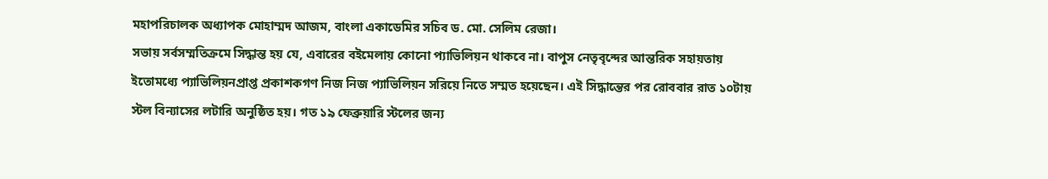মহাপরিচালক অধ্যাপক মোহাম্মদ আজম, বাংলা একাডেমির সচিব ড. মো. সেলিম রেজা।
সভায় সর্বসম্মতিক্রমে সিদ্ধান্ত হয় যে, এবারের বইমেলায় কোনো প্যাভিলিয়ন থাকবে না। বাপুস নেতৃবৃন্দের আন্তরিক সহায়তায় ইতোমধ্যে প্যাভিলিয়নপ্রাপ্ত প্রকাশকগণ নিজ নিজ প্যাভিলিয়ন সরিয়ে নিতে সম্মত হয়েছেন। এই সিদ্ধান্তের পর রোববার রাত ১০টায় স্টল বিন্যাসের লটারি অনুষ্ঠিত হয়। গত ১৯ ফেব্রুয়ারি স্টলের জন্য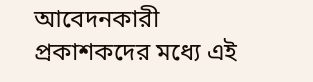আবেদনকারী প্রকাশকদের মধ্যে এই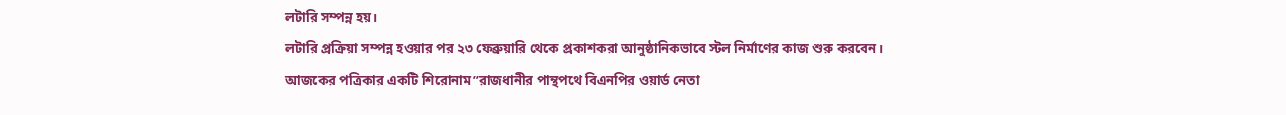লটারি সম্পন্ন হয়।
লটারি প্রক্রিয়া সম্পন্ন হওয়ার পর ২৩ ফেব্রুয়ারি থেকে প্রকাশকরা আনুষ্ঠানিকভাবে স্টল নির্মাণের কাজ শুরু করবেন।
আজকের পত্রিকার একটি শিরোনাম”রাজধানীর পান্থপথে বিএনপির ওয়ার্ড নেতা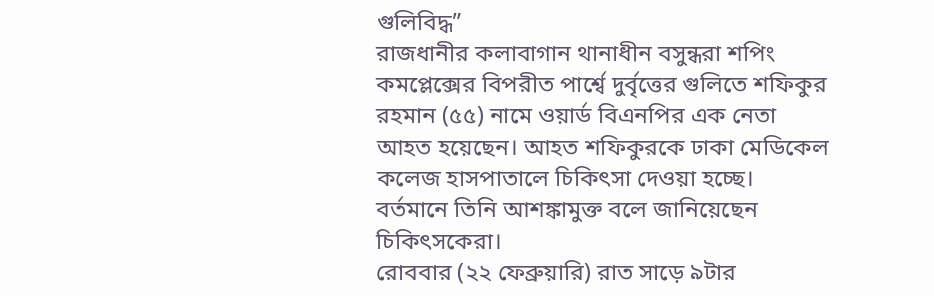গুলিবিদ্ধ”
রাজধানীর কলাবাগান থানাধীন বসুন্ধরা শপিং কমপ্লেক্সের বিপরীত পার্শ্বে দুর্বৃত্তের গুলিতে শফিকুর রহমান (৫৫) নামে ওয়ার্ড বিএনপির এক নেতা আহত হয়েছেন। আহত শফিকুরকে ঢাকা মেডিকেল কলেজ হাসপাতালে চিকিৎসা দেওয়া হচ্ছে। বর্তমানে তিনি আশঙ্কামুক্ত বলে জানিয়েছেন চিকিৎসকেরা।
রোববার (২২ ফেব্রুয়ারি) রাত সাড়ে ৯টার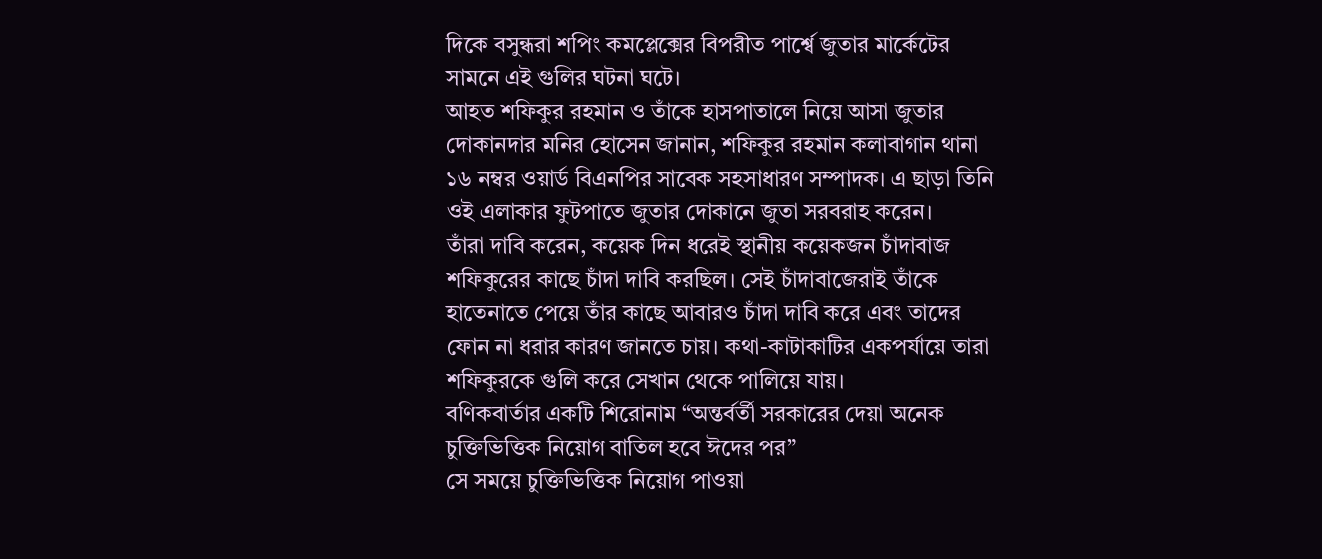দিকে বসুন্ধরা শপিং কমপ্লেক্সের বিপরীত পার্শ্বে জুতার মার্কেটের সামনে এই গুলির ঘটনা ঘটে।
আহত শফিকুর রহমান ও তাঁকে হাসপাতালে নিয়ে আসা জুতার দোকানদার মনির হোসেন জানান, শফিকুর রহমান কলাবাগান থানা ১৬ নম্বর ওয়ার্ড বিএনপির সাবেক সহসাধারণ সম্পাদক। এ ছাড়া তিনি ওই এলাকার ফুটপাতে জুতার দোকানে জুতা সরবরাহ করেন।
তাঁরা দাবি করেন, কয়েক দিন ধরেই স্থানীয় কয়েকজন চাঁদাবাজ শফিকুরের কাছে চাঁদা দাবি করছিল। সেই চাঁদাবাজেরাই তাঁকে হাতেনাতে পেয়ে তাঁর কাছে আবারও চাঁদা দাবি করে এবং তাদের ফোন না ধরার কারণ জানতে চায়। কথা-কাটাকাটির একপর্যায়ে তারা শফিকুরকে গুলি করে সেখান থেকে পালিয়ে যায়।
বণিকবার্তার একটি শিরোনাম “অন্তর্বর্তী সরকারের দেয়া অনেক চুক্তিভিত্তিক নিয়োগ বাতিল হবে ঈদের পর”
সে সময়ে চুক্তিভিত্তিক নিয়োগ পাওয়া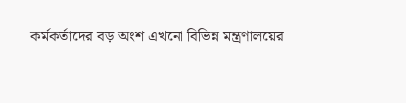কর্মকর্তাদের বড় অংশ এখনো বিভিন্ন মন্ত্রণালয়ের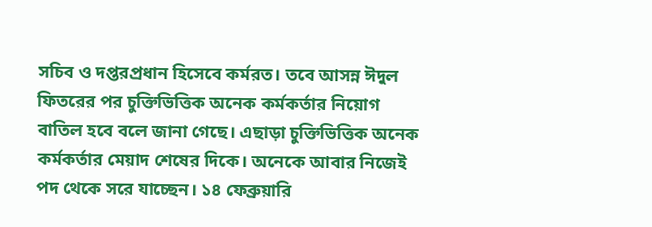সচিব ও দপ্তরপ্রধান হিসেবে কর্মরত। তবে আসন্ন ঈদুল ফিতরের পর চুক্তিভিত্তিক অনেক কর্মকর্তার নিয়োগ বাতিল হবে বলে জানা গেছে। এছাড়া চুক্তিভিত্তিক অনেক কর্মকর্তার মেয়াদ শেষের দিকে। অনেকে আবার নিজেই পদ থেকে সরে যাচ্ছেন। ১৪ ফেব্রুয়ারি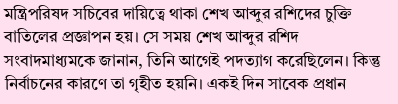মন্ত্রিপরিষদ সচিবের দায়িত্বে থাকা শেখ আব্দুর রশিদের চুক্তি বাতিলের প্রজ্ঞাপন হয়। সে সময় শেখ আব্দুর রশিদ সংবাদমাধ্যমকে জানান, তিনি আগেই পদত্যাগ করেছিলেন। কিন্তু নির্বাচনের কারণে তা গৃহীত হয়নি। একই দিন সাবেক প্রধান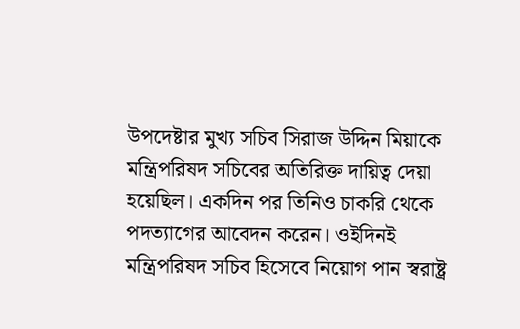উপদেষ্টার মুখ্য সচিব সিরাজ উদ্দিন মিয়াকে মন্ত্রিপরিষদ সচিবের অতিরিক্ত দায়িত্ব দেয়া হয়েছিল। একদিন পর তিনিও চাকরি থেকে পদত্যাগের আবেদন করেন। ওইদিনই মন্ত্রিপরিষদ সচিব হিসেবে নিয়োগ পান স্বরাষ্ট্র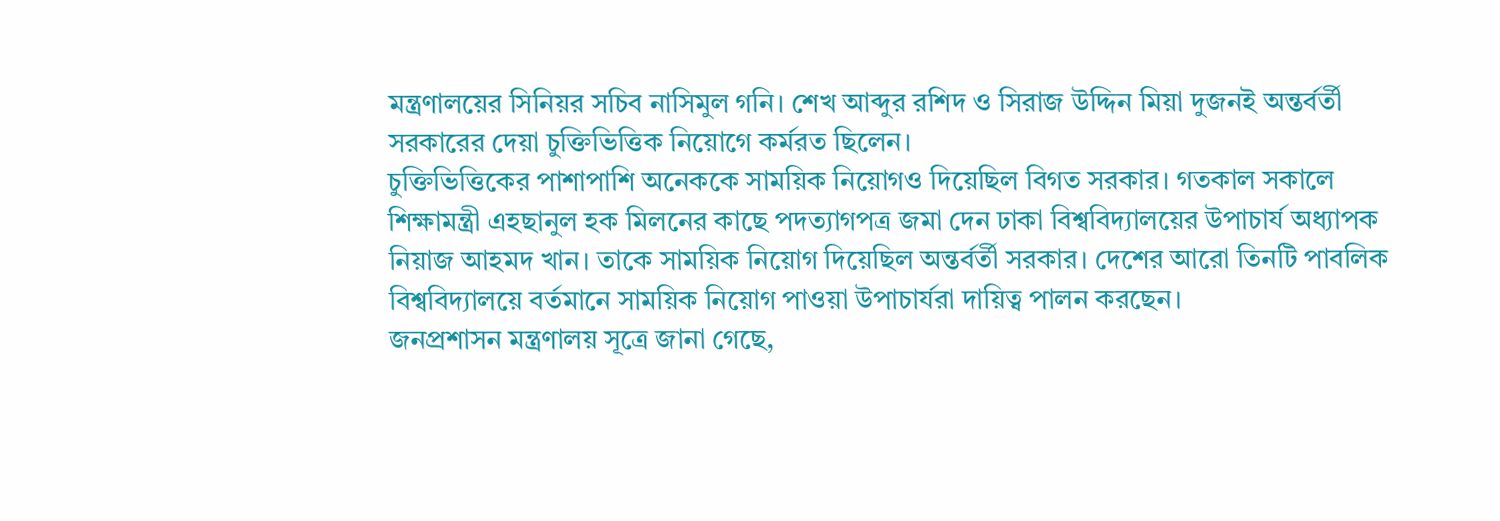মন্ত্রণালয়ের সিনিয়র সচিব নাসিমুল গনি। শেখ আব্দুর রশিদ ও সিরাজ উদ্দিন মিয়া দুজনই অন্তর্বর্তী সরকারের দেয়া চুক্তিভিত্তিক নিয়োগে কর্মরত ছিলেন।
চুক্তিভিত্তিকের পাশাপাশি অনেককে সাময়িক নিয়োগও দিয়েছিল বিগত সরকার। গতকাল সকালে শিক্ষামন্ত্রী এহছানুল হক মিলনের কাছে পদত্যাগপত্র জমা দেন ঢাকা বিশ্ববিদ্যালয়ের উপাচার্য অধ্যাপক নিয়াজ আহমদ খান। তাকে সাময়িক নিয়োগ দিয়েছিল অন্তর্বর্তী সরকার। দেশের আরো তিনটি পাবলিক বিশ্ববিদ্যালয়ে বর্তমানে সাময়িক নিয়োগ পাওয়া উপাচার্যরা দায়িত্ব পালন করছেন।
জনপ্রশাসন মন্ত্রণালয় সূত্রে জানা গেছে,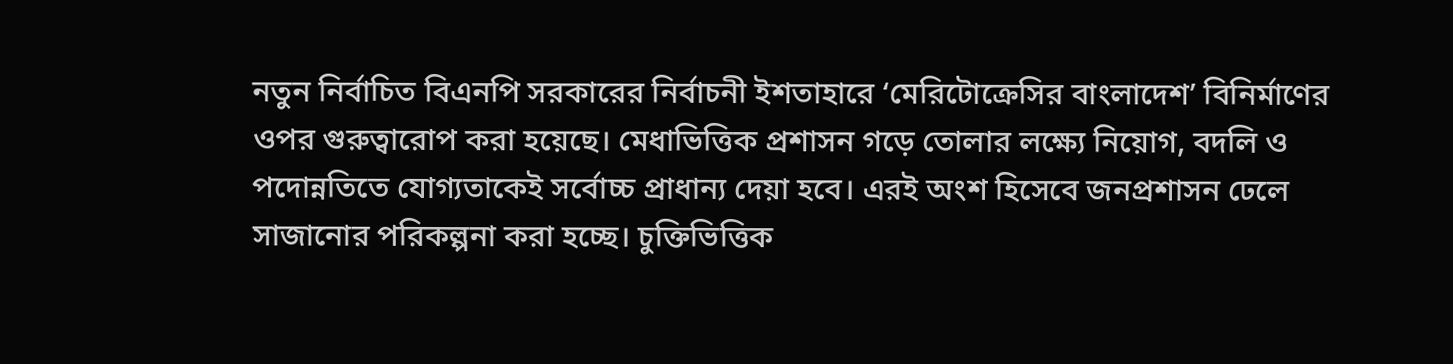নতুন নির্বাচিত বিএনপি সরকারের নির্বাচনী ইশতাহারে ‘মেরিটোক্রেসির বাংলাদেশ’ বিনির্মাণের ওপর গুরুত্বারোপ করা হয়েছে। মেধাভিত্তিক প্রশাসন গড়ে তোলার লক্ষ্যে নিয়োগ, বদলি ও পদোন্নতিতে যোগ্যতাকেই সর্বোচ্চ প্রাধান্য দেয়া হবে। এরই অংশ হিসেবে জনপ্রশাসন ঢেলে সাজানোর পরিকল্পনা করা হচ্ছে। চুক্তিভিত্তিক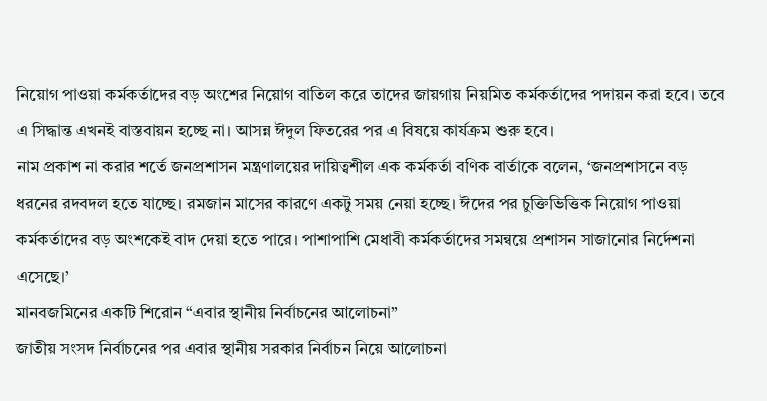নিয়োগ পাওয়া কর্মকর্তাদের বড় অংশের নিয়োগ বাতিল করে তাদের জায়গায় নিয়মিত কর্মকর্তাদের পদায়ন করা হবে। তবে এ সিদ্ধান্ত এখনই বাস্তবায়ন হচ্ছে না। আসন্ন ঈদুল ফিতরের পর এ বিষয়ে কার্যক্রম শুরু হবে।
নাম প্রকাশ না করার শর্তে জনপ্রশাসন মন্ত্রণালয়ের দায়িত্বশীল এক কর্মকর্তা বণিক বার্তাকে বলেন, ‘জনপ্রশাসনে বড় ধরনের রদবদল হতে যাচ্ছে। রমজান মাসের কারণে একটু সময় নেয়া হচ্ছে। ঈদের পর চুক্তিভিত্তিক নিয়োগ পাওয়া কর্মকর্তাদের বড় অংশকেই বাদ দেয়া হতে পারে। পাশাপাশি মেধাবী কর্মকর্তাদের সমন্বয়ে প্রশাসন সাজানোর নির্দেশনা এসেছে।’
মানবজমিনের একটি শিরোন “এবার স্থানীয় নির্বাচনের আলোচনা”
জাতীয় সংসদ নির্বাচনের পর এবার স্থানীয় সরকার নির্বাচন নিয়ে আলোচনা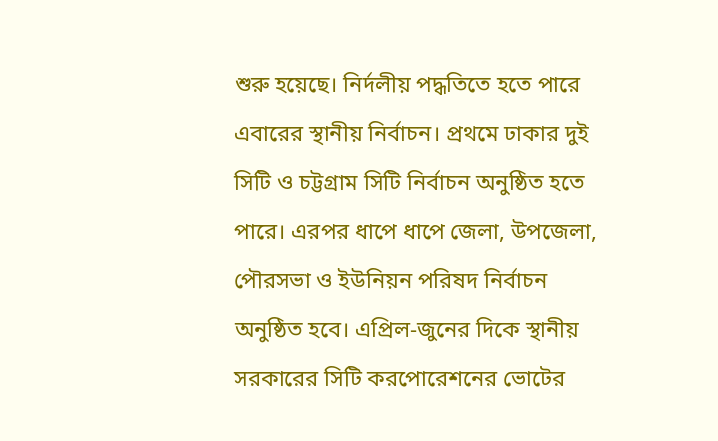শুরু হয়েছে। নির্দলীয় পদ্ধতিতে হতে পারে এবারের স্থানীয় নির্বাচন। প্রথমে ঢাকার দুই সিটি ও চট্টগ্রাম সিটি নির্বাচন অনুষ্ঠিত হতে পারে। এরপর ধাপে ধাপে জেলা, উপজেলা, পৌরসভা ও ইউনিয়ন পরিষদ নির্বাচন অনুষ্ঠিত হবে। এপ্রিল-জুনের দিকে স্থানীয় সরকারের সিটি করপোরেশনের ভোটের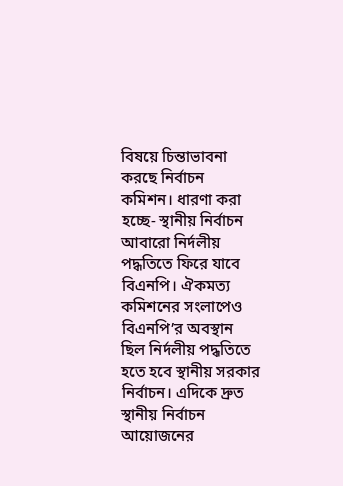বিষয়ে চিন্তাভাবনা করছে নির্বাচন কমিশন। ধারণা করা হচ্ছে- স্থানীয় নির্বাচন আবারো নির্দলীয় পদ্ধতিতে ফিরে যাবে বিএনপি। ঐকমত্য কমিশনের সংলাপেও বিএনপি’র অবস্থান ছিল নির্দলীয় পদ্ধতিতে হতে হবে স্থানীয় সরকার নির্বাচন। এদিকে দ্রুত স্থানীয় নির্বাচন আয়োজনের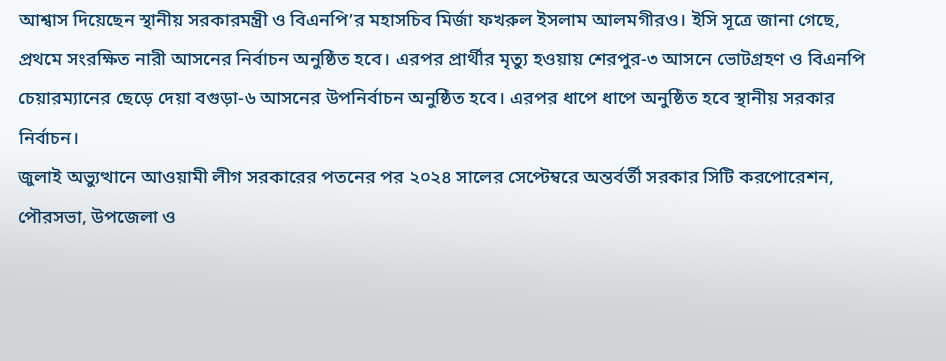আশ্বাস দিয়েছেন স্থানীয় সরকারমন্ত্রী ও বিএনপি’র মহাসচিব মির্জা ফখরুল ইসলাম আলমগীরও। ইসি সূত্রে জানা গেছে, প্রথমে সংরক্ষিত নারী আসনের নির্বাচন অনুষ্ঠিত হবে। এরপর প্রার্থীর মৃত্যু হওয়ায় শেরপুর-৩ আসনে ভোটগ্রহণ ও বিএনপি চেয়ারম্যানের ছেড়ে দেয়া বগুড়া-৬ আসনের উপনির্বাচন অনুষ্ঠিত হবে। এরপর ধাপে ধাপে অনুষ্ঠিত হবে স্থানীয় সরকার নির্বাচন।
জুলাই অভ্যুত্থানে আওয়ামী লীগ সরকারের পতনের পর ২০২৪ সালের সেপ্টেম্বরে অন্তর্বর্তী সরকার সিটি করপোরেশন, পৌরসভা, উপজেলা ও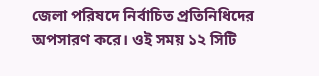জেলা পরিষদে নির্বাচিত প্রতিনিধিদের অপসারণ করে। ওই সময় ১২ সিটি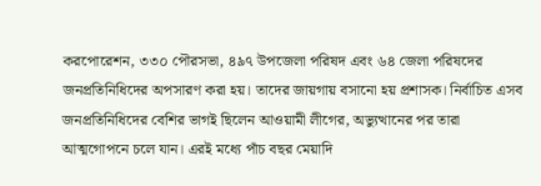করপোরেশন, ৩৩০ পৌরসভা, ৪৯৭ উপজেলা পরিষদ এবং ৬৪ জেলা পরিষদের জনপ্রতিনিধিদের অপসারণ করা হয়। তাদের জায়গায় বসানো হয় প্রশাসক। নির্বাচিত এসব জনপ্রতিনিধিদের বেশির ভাগই ছিলেন আওয়ামী লীগের, অভ্যুত্থানের পর তারা আত্মগোপনে চলে যান। এরই মধ্যে পাঁচ বছর মেয়াদি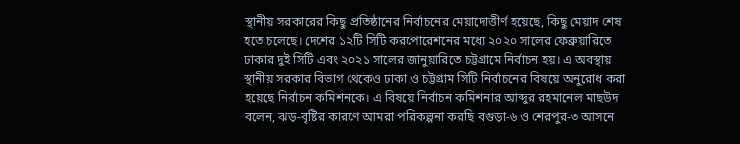স্থানীয় সরকারের কিছু প্রতিষ্ঠানের নির্বাচনের মেয়াদোত্তীর্ণ হয়েছে, কিছু মেয়াদ শেষ হতে চলেছে। দেশের ১২টি সিটি করপোরেশনের মধ্যে ২০২০ সালের ফেব্রুয়ারিতে ঢাকার দুই সিটি এবং ২০২১ সালের জানুয়ারিতে চট্টগ্রামে নির্বাচন হয়। এ অবস্থায় স্থানীয় সরকার বিভাগ থেকেও ঢাকা ও চট্টগ্রাম সিটি নির্বাচনের বিষয়ে অনুরোধ করা হয়েছে নির্বাচন কমিশনকে। এ বিষয়ে নির্বাচন কমিশনার আব্দুর রহমানেল মাছউদ বলেন, ঝড়-বৃষ্টির কারণে আমরা পরিকল্পনা করছি বগুড়া-৬ ও শেরপুর-৩ আসনে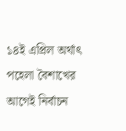১৪ই এপ্রিল অর্থাৎ পহেলা বৈশাখের আগেই নির্বাচন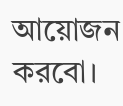আয়োজন করবো।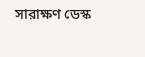সারাক্ষণ ডেস্ক